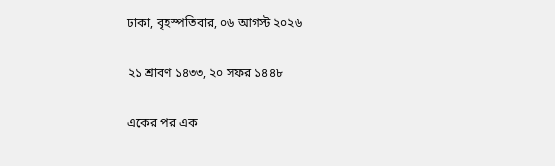ঢাকা, বৃহস্পতিবার, ০৬ আগস্ট ২০২৬

২১ শ্রাবণ ১৪৩৩, ২০ সফর ১৪৪৮

একের পর এক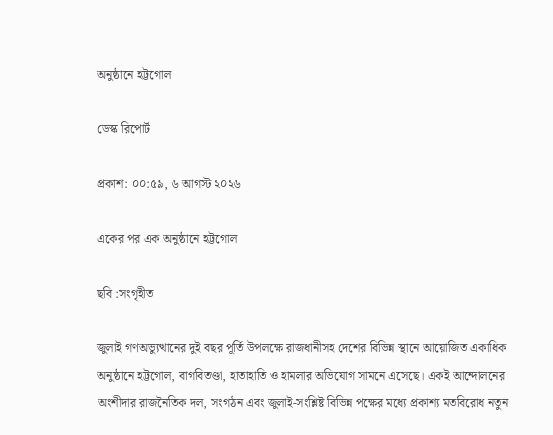অনুষ্ঠানে হট্টগোল

ডেস্ক রিপোর্ট

প্রকাশ: ০০:৫৯, ৬ আগস্ট ২০২৬

একের পর এক অনুষ্ঠানে হট্টগোল

ছবি :সংগৃহীত

জুলাই গণঅভ্যুত্থানের দুই বছর পূর্তি উপলক্ষে রাজধানীসহ দেশের বিভিন্ন স্থানে আয়োজিত একাধিক অনুষ্ঠানে হট্টগোল, বাগবিতণ্ডা, হাতাহাতি ও হামলার অভিযোগ সামনে এসেছে। একই আন্দোলনের অংশীদার রাজনৈতিক দল, সংগঠন এবং জুলাই-সংশ্লিষ্ট বিভিন্ন পক্ষের মধ্যে প্রকাশ্য মতবিরোধ নতুন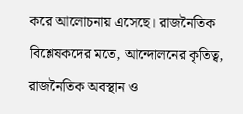করে আলোচনায় এসেছে। রাজনৈতিক বিশ্লেষকদের মতে, আন্দোলনের কৃতিত্ব, রাজনৈতিক অবস্থান ও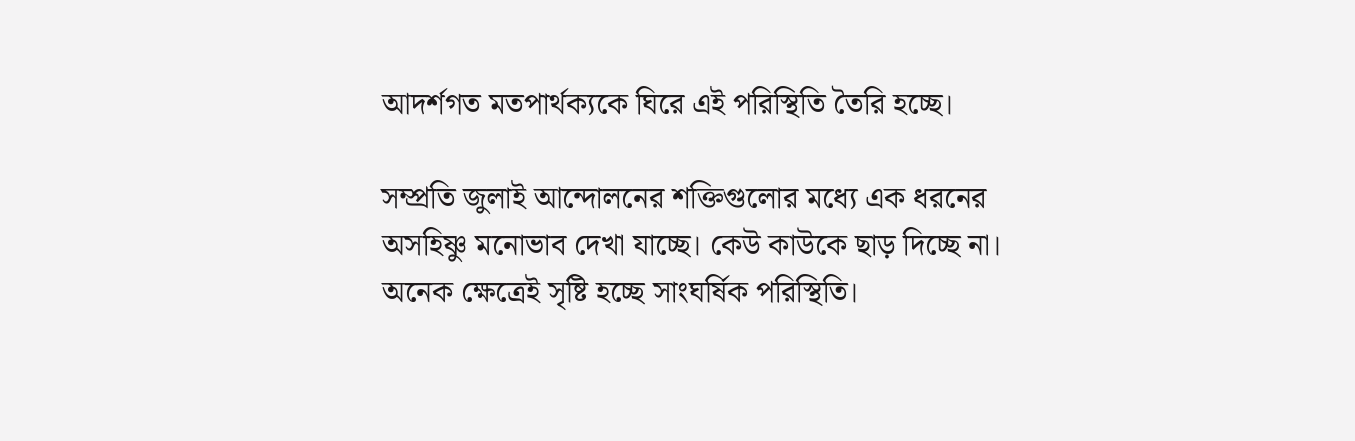আদর্শগত মতপার্থক্যকে ঘিরে এই পরিস্থিতি তৈরি হচ্ছে।

সম্প্রতি জুলাই আন্দোলনের শক্তিগুলোর মধ্যে এক ধরনের অসহিষ্ণু মনোভাব দেখা যাচ্ছে। কেউ কাউকে ছাড় দিচ্ছে না। অনেক ক্ষেত্রেই সৃষ্টি হচ্ছে সাংঘর্ষিক পরিস্থিতি।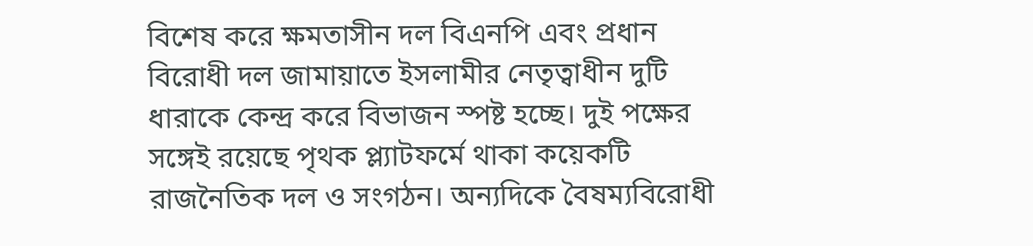বিশেষ করে ক্ষমতাসীন দল বিএনপি এবং প্রধান বিরোধী দল জামায়াতে ইসলামীর নেতৃত্বাধীন দুটি ধারাকে কেন্দ্র করে বিভাজন স্পষ্ট হচ্ছে। দুই পক্ষের সঙ্গেই রয়েছে পৃথক প্ল্যাটফর্মে থাকা কয়েকটি রাজনৈতিক দল ও সংগঠন। অন্যদিকে বৈষম্যবিরোধী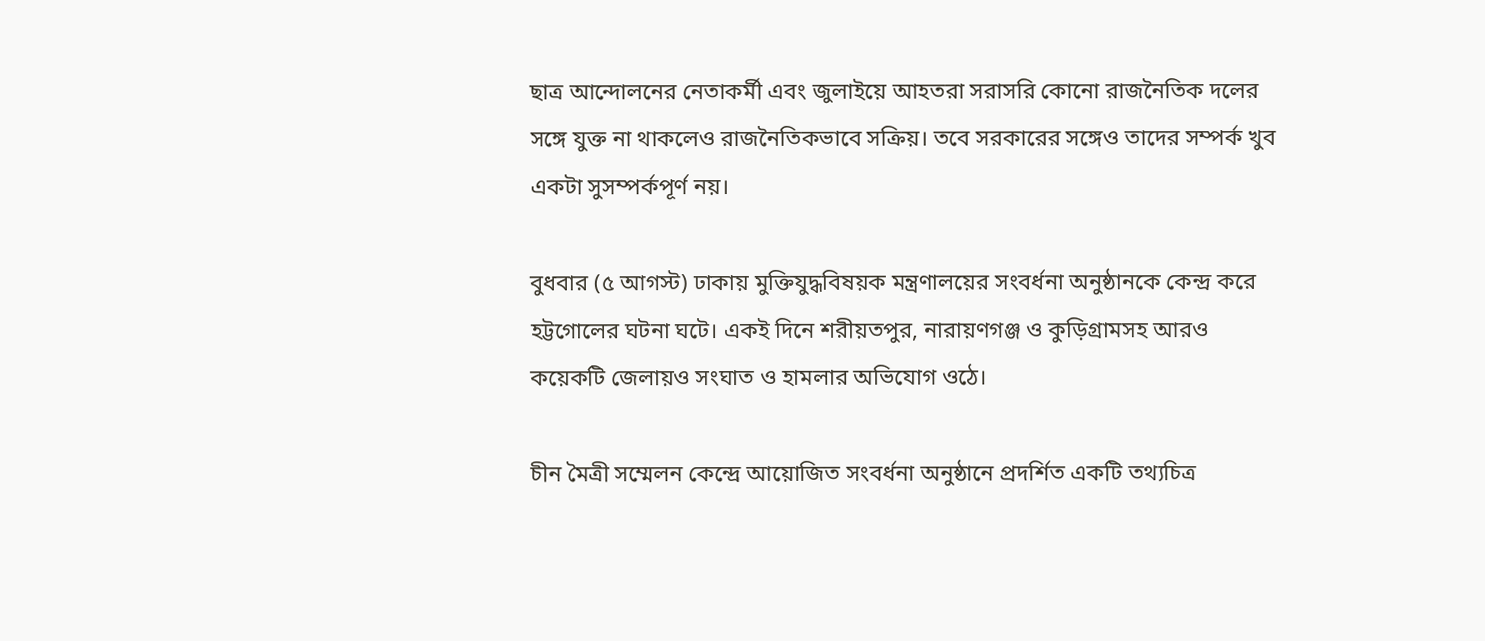ছাত্র আন্দোলনের নেতাকর্মী এবং জুলাইয়ে আহতরা সরাসরি কোনো রাজনৈতিক দলের সঙ্গে যুক্ত না থাকলেও রাজনৈতিকভাবে সক্রিয়। তবে সরকারের সঙ্গেও তাদের সম্পর্ক খুব একটা সুসম্পর্কপূর্ণ নয়।

বুধবার (৫ আগস্ট) ঢাকায় মুক্তিযুদ্ধবিষয়ক মন্ত্রণালয়ের সংবর্ধনা অনুষ্ঠানকে কেন্দ্র করে হট্টগোলের ঘটনা ঘটে। একই দিনে শরীয়তপুর, নারায়ণগঞ্জ ও কুড়িগ্রামসহ আরও কয়েকটি জেলায়ও সংঘাত ও হামলার অভিযোগ ওঠে।

চীন মৈত্রী সম্মেলন কেন্দ্রে আয়োজিত সংবর্ধনা অনুষ্ঠানে প্রদর্শিত একটি তথ্যচিত্র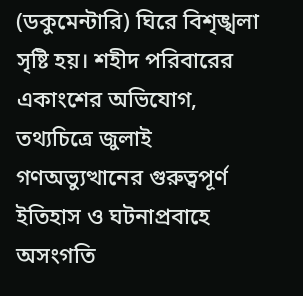(ডকুমেন্টারি) ঘিরে বিশৃঙ্খলা সৃষ্টি হয়। শহীদ পরিবারের একাংশের অভিযোগ, তথ্যচিত্রে জুলাই গণঅভ্যুত্থানের গুরুত্বপূর্ণ ইতিহাস ও ঘটনাপ্রবাহে অসংগতি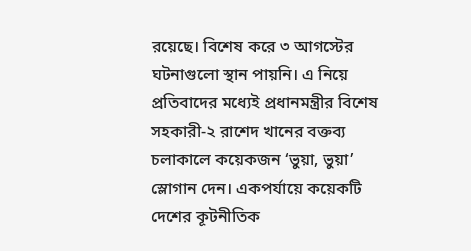রয়েছে। বিশেষ করে ৩ আগস্টের ঘটনাগুলো স্থান পায়নি। এ নিয়ে প্রতিবাদের মধ্যেই প্রধানমন্ত্রীর বিশেষ সহকারী-২ রাশেদ খানের বক্তব্য চলাকালে কয়েকজন ‘ভুয়া, ভুয়া’ স্লোগান দেন। একপর্যায়ে কয়েকটি দেশের কূটনীতিক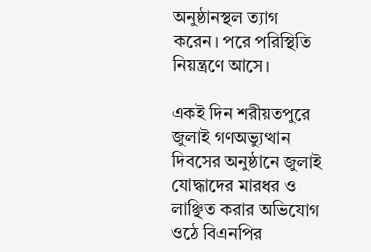অনুষ্ঠানস্থল ত্যাগ করেন। পরে পরিস্থিতি নিয়ন্ত্রণে আসে।

একই দিন শরীয়তপুরে জুলাই গণঅভ্যুত্থান দিবসের অনুষ্ঠানে জুলাই যোদ্ধাদের মারধর ও লাঞ্ছিত করার অভিযোগ ওঠে বিএনপির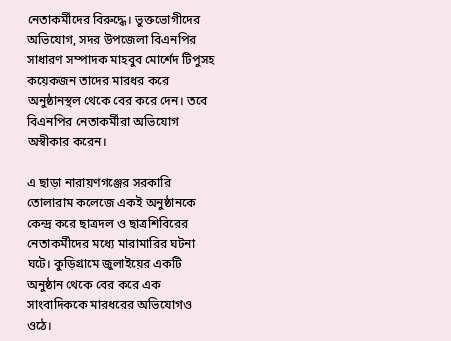নেতাকর্মীদের বিরুদ্ধে। ভুক্তভোগীদের অভিযোগ, সদর উপজেলা বিএনপির সাধারণ সম্পাদক মাহবুব মোর্শেদ টিপুসহ কয়েকজন তাদের মারধর করে অনুষ্ঠানস্থল থেকে বের করে দেন। তবে বিএনপির নেতাকর্মীরা অভিযোগ অস্বীকার করেন।

এ ছাড়া নারায়ণগঞ্জের সরকারি তোলারাম কলেজে একই অনুষ্ঠানকে কেন্দ্র করে ছাত্রদল ও ছাত্রশিবিরের নেতাকর্মীদের মধ্যে মারামারির ঘটনা ঘটে। কুড়িগ্রামে জুলাইয়ের একটি অনুষ্ঠান থেকে বের করে এক সাংবাদিককে মারধরের অভিযোগও ওঠে।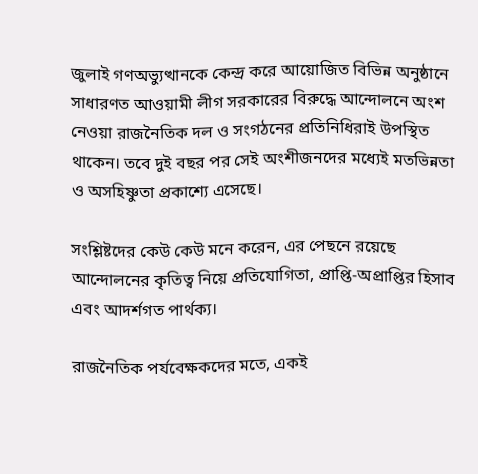জুলাই গণঅভ্যুত্থানকে কেন্দ্র করে আয়োজিত বিভিন্ন অনুষ্ঠানে সাধারণত আওয়ামী লীগ সরকারের বিরুদ্ধে আন্দোলনে অংশ নেওয়া রাজনৈতিক দল ও সংগঠনের প্রতিনিধিরাই উপস্থিত থাকেন। তবে দুই বছর পর সেই অংশীজনদের মধ্যেই মতভিন্নতা ও অসহিষ্ণুতা প্রকাশ্যে এসেছে।

সংশ্লিষ্টদের কেউ কেউ মনে করেন, এর পেছনে রয়েছে আন্দোলনের কৃতিত্ব নিয়ে প্রতিযোগিতা, প্রাপ্তি-অপ্রাপ্তির হিসাব এবং আদর্শগত পার্থক্য।

রাজনৈতিক পর্যবেক্ষকদের মতে, একই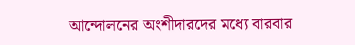আন্দোলনের অংশীদারদের মধ্যে বারবার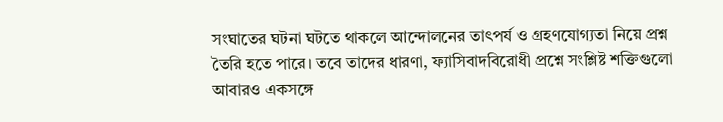সংঘাতের ঘটনা ঘটতে থাকলে আন্দোলনের তাৎপর্য ও গ্রহণযোগ্যতা নিয়ে প্রশ্ন তৈরি হতে পারে। তবে তাদের ধারণা, ফ্যাসিবাদবিরোধী প্রশ্নে সংশ্লিষ্ট শক্তিগুলো আবারও একসঙ্গে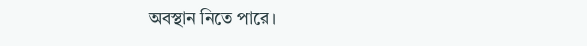অবস্থান নিতে পারে।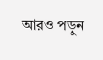আরও পড়ুন